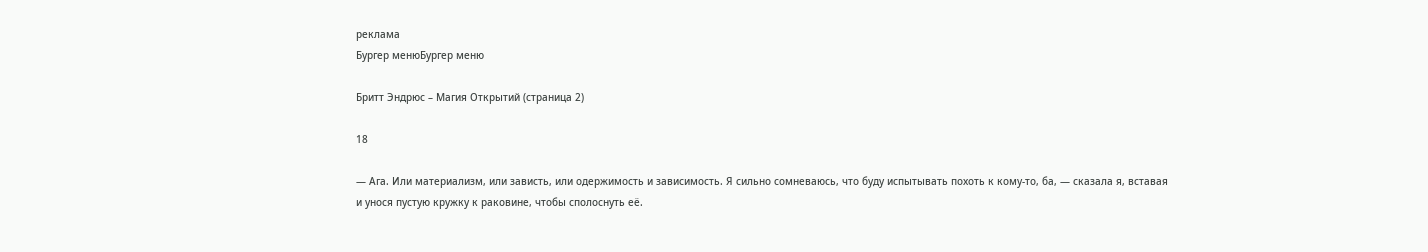реклама
Бургер менюБургер меню

Бритт Эндрюс – Магия Открытий (страница 2)

18

— Ага. Или материализм, или зависть, или одержимость и зависимость. Я сильно сомневаюсь, что буду испытывать похоть к кому-то, ба, — сказала я, вставая и унося пустую кружку к раковине, чтобы сполоснуть её.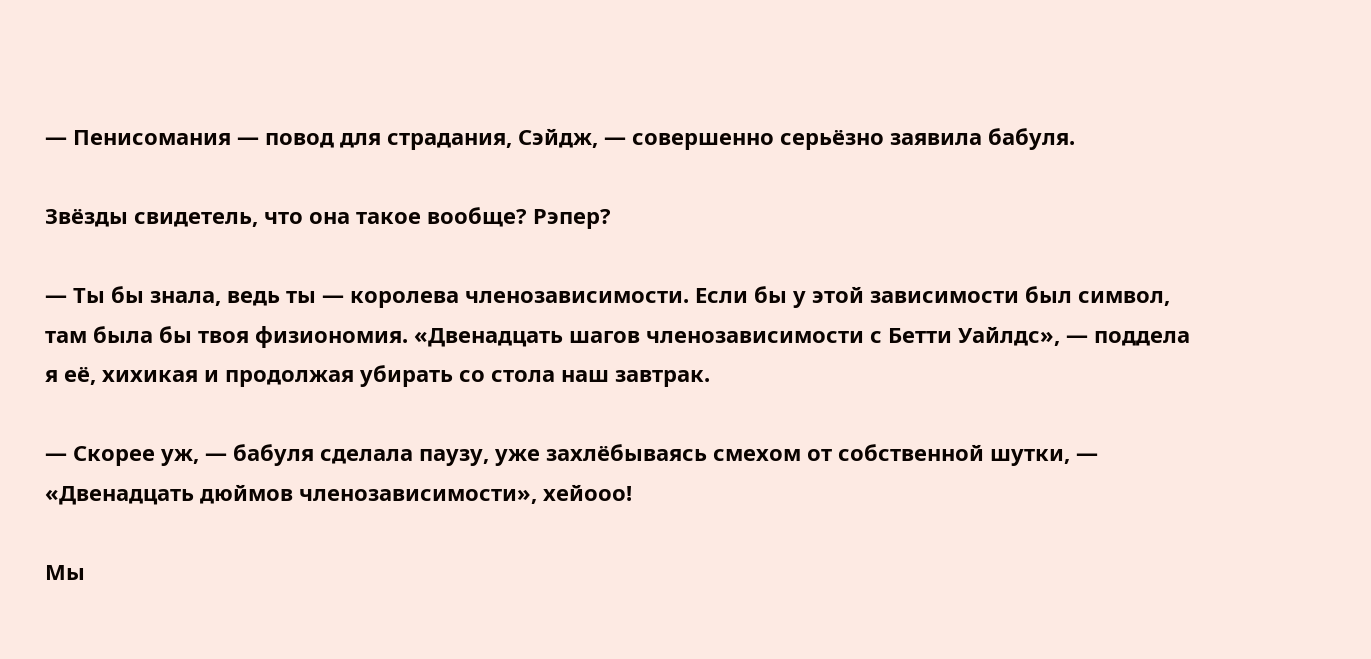— Пенисомания — повод для страдания, Сэйдж, — совершенно серьёзно заявила бабуля.

Звёзды свидетель, что она такое вообще? Рэпер?

— Ты бы знала, ведь ты — королева членозависимости. Если бы у этой зависимости был символ, там была бы твоя физиономия. «Двенадцать шагов членозависимости с Бетти Уайлдс», — поддела я её, хихикая и продолжая убирать со стола наш завтрак.

— Скорее уж, — бабуля сделала паузу, уже захлёбываясь смехом от собственной шутки, — «Двенадцать дюймов членозависимости», хейооо!

Мы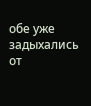обе уже задыхались от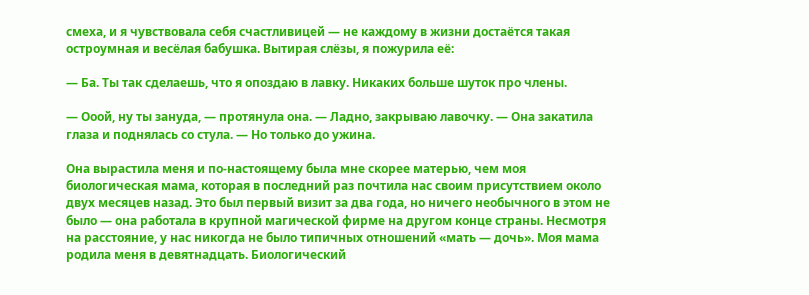смеха, и я чувствовала себя счастливицей — не каждому в жизни достаётся такая остроумная и весёлая бабушка. Вытирая слёзы, я пожурила её:

— Ба. Ты так сделаешь, что я опоздаю в лавку. Никаких больше шуток про члены.

— Ооой, ну ты зануда, — протянула она. — Ладно, закрываю лавочку. — Она закатила глаза и поднялась со стула. — Но только до ужина.

Она вырастила меня и по-настоящему была мне скорее матерью, чем моя биологическая мама, которая в последний раз почтила нас своим присутствием около двух месяцев назад. Это был первый визит за два года, но ничего необычного в этом не было — она работала в крупной магической фирме на другом конце страны. Несмотря на расстояние, у нас никогда не было типичных отношений «мать — дочь». Моя мама родила меня в девятнадцать. Биологический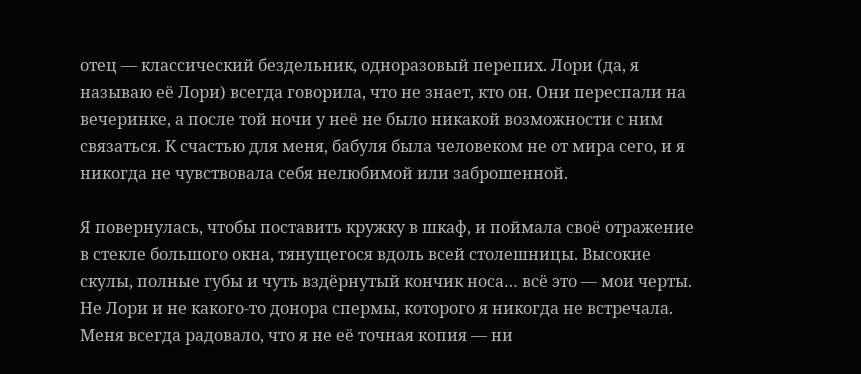отец — классический бездельник, одноразовый перепих. Лори (да, я называю её Лори) всегда говорила, что не знает, кто он. Они переспали на вечеринке, а после той ночи у неё не было никакой возможности с ним связаться. К счастью для меня, бабуля была человеком не от мира сего, и я никогда не чувствовала себя нелюбимой или заброшенной.

Я повернулась, чтобы поставить кружку в шкаф, и поймала своё отражение в стекле большого окна, тянущегося вдоль всей столешницы. Высокие скулы, полные губы и чуть вздёрнутый кончик носа… всё это — мои черты. Не Лори и не какого-то донора спермы, которого я никогда не встречала. Меня всегда радовало, что я не её точная копия — ни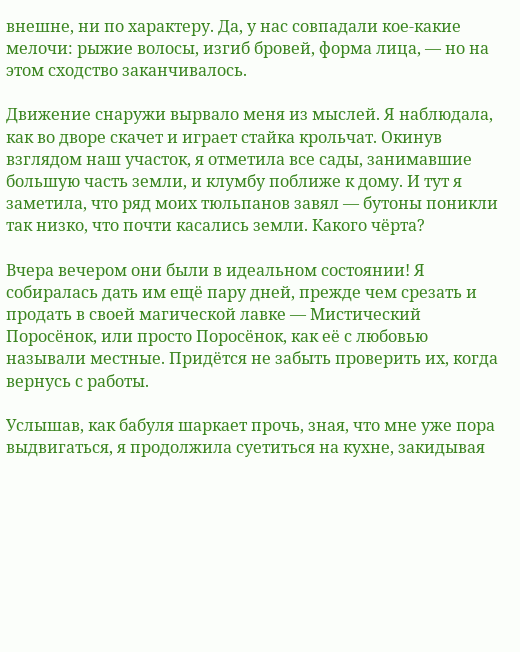внешне, ни по характеру. Да, у нас совпадали кое-какие мелочи: рыжие волосы, изгиб бровей, форма лица, — но на этом сходство заканчивалось.

Движение снаружи вырвало меня из мыслей. Я наблюдала, как во дворе скачет и играет стайка крольчат. Окинув взглядом наш участок, я отметила все сады, занимавшие большую часть земли, и клумбу поближе к дому. И тут я заметила, что ряд моих тюльпанов завял — бутоны поникли так низко, что почти касались земли. Какого чёрта?

Вчера вечером они были в идеальном состоянии! Я собиралась дать им ещё пару дней, прежде чем срезать и продать в своей магической лавке — Мистический Поросёнок, или просто Поросёнок, как её с любовью называли местные. Придётся не забыть проверить их, когда вернусь с работы.

Услышав, как бабуля шаркает прочь, зная, что мне уже пора выдвигаться, я продолжила суетиться на кухне, закидывая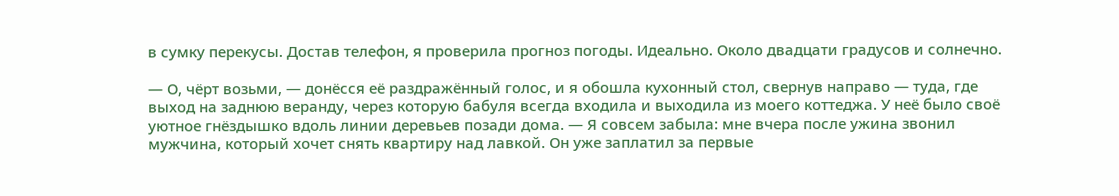в сумку перекусы. Достав телефон, я проверила прогноз погоды. Идеально. Около двадцати градусов и солнечно.

— О, чёрт возьми, — донёсся её раздражённый голос, и я обошла кухонный стол, свернув направо — туда, где выход на заднюю веранду, через которую бабуля всегда входила и выходила из моего коттеджа. У неё было своё уютное гнёздышко вдоль линии деревьев позади дома. — Я совсем забыла: мне вчера после ужина звонил мужчина, который хочет снять квартиру над лавкой. Он уже заплатил за первые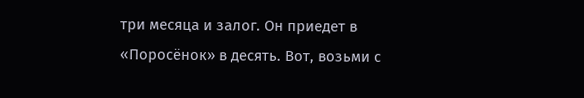три месяца и залог. Он приедет в «Поросёнок» в десять. Вот, возьми с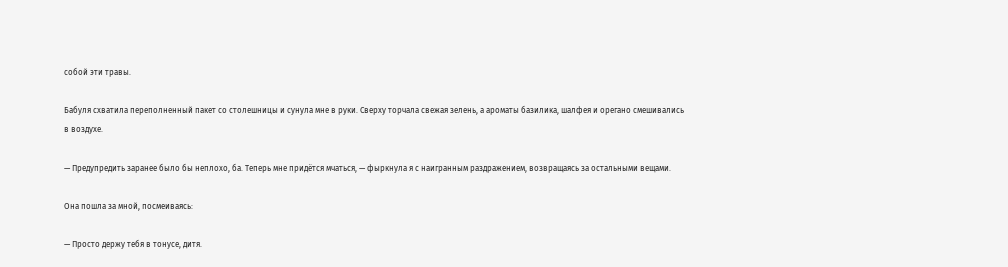собой эти травы.

Бабуля схватила переполненный пакет со столешницы и сунула мне в руки. Сверху торчала свежая зелень, а ароматы базилика, шалфея и орегано смешивались в воздухе.

— Предупредить заранее было бы неплохо, ба. Теперь мне придётся мчаться, — фыркнула я с наигранным раздражением, возвращаясь за остальными вещами.

Она пошла за мной, посмеиваясь:

— Просто держу тебя в тонусе, дитя.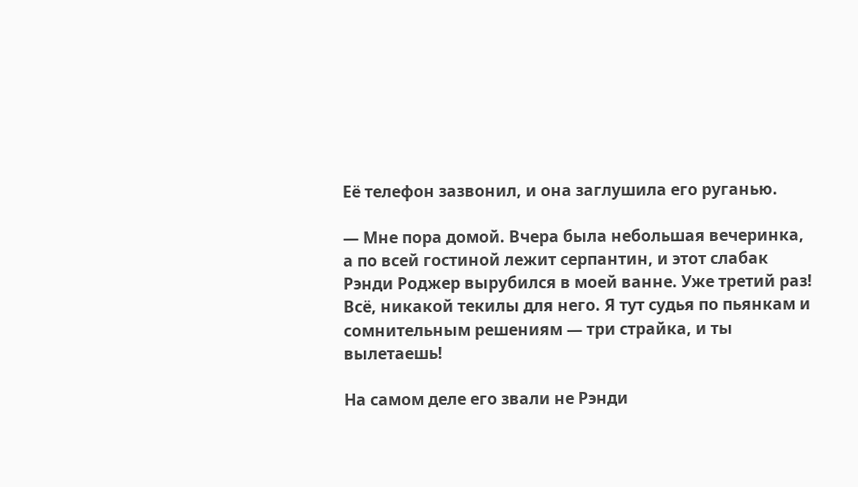Её телефон зазвонил, и она заглушила его руганью.

— Мне пора домой. Вчера была небольшая вечеринка, а по всей гостиной лежит серпантин, и этот слабак Рэнди Роджер вырубился в моей ванне. Уже третий раз! Всё, никакой текилы для него. Я тут судья по пьянкам и сомнительным решениям — три страйка, и ты вылетаешь!

На самом деле его звали не Рэнди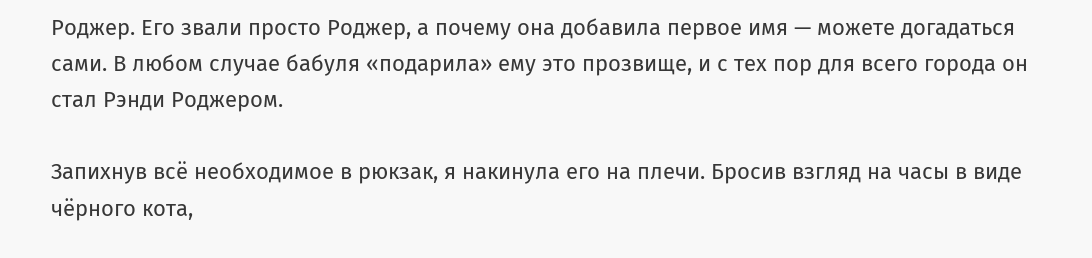Роджер. Его звали просто Роджер, а почему она добавила первое имя — можете догадаться сами. В любом случае бабуля «подарила» ему это прозвище, и с тех пор для всего города он стал Рэнди Роджером.

Запихнув всё необходимое в рюкзак, я накинула его на плечи. Бросив взгляд на часы в виде чёрного кота,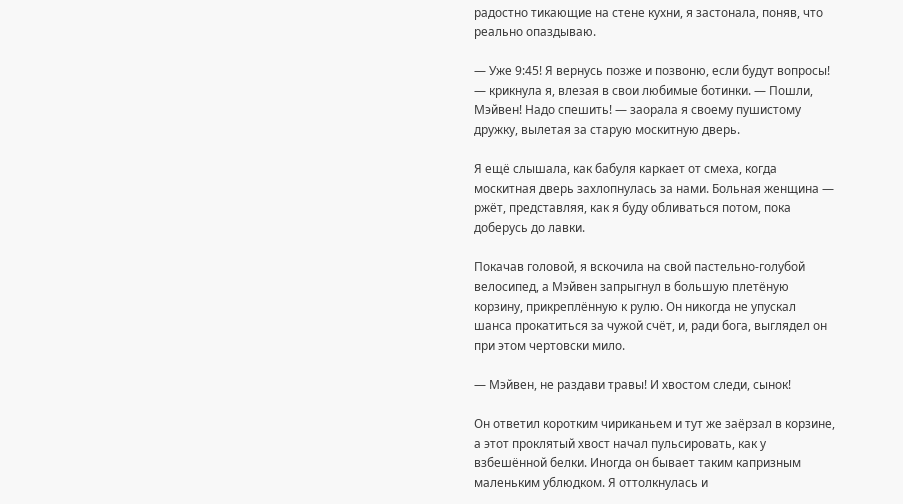радостно тикающие на стене кухни, я застонала, поняв, что реально опаздываю.

— Уже 9:45! Я вернусь позже и позвоню, если будут вопросы! — крикнула я, влезая в свои любимые ботинки. — Пошли, Мэйвен! Надо спешить! — заорала я своему пушистому дружку, вылетая за старую москитную дверь.

Я ещё слышала, как бабуля каркает от смеха, когда москитная дверь захлопнулась за нами. Больная женщина — ржёт, представляя, как я буду обливаться потом, пока доберусь до лавки.

Покачав головой, я вскочила на свой пастельно-голубой велосипед, а Мэйвен запрыгнул в большую плетёную корзину, прикреплённую к рулю. Он никогда не упускал шанса прокатиться за чужой счёт, и, ради бога, выглядел он при этом чертовски мило.

— Мэйвен, не раздави травы! И хвостом следи, сынок!

Он ответил коротким чириканьем и тут же заёрзал в корзине, а этот проклятый хвост начал пульсировать, как у взбешённой белки. Иногда он бывает таким капризным маленьким ублюдком. Я оттолкнулась и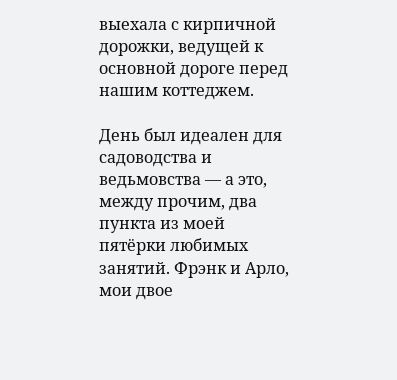выехала с кирпичной дорожки, ведущей к основной дороге перед нашим коттеджем.

День был идеален для садоводства и ведьмовства — а это, между прочим, два пункта из моей пятёрки любимых занятий. Фрэнк и Арло, мои двое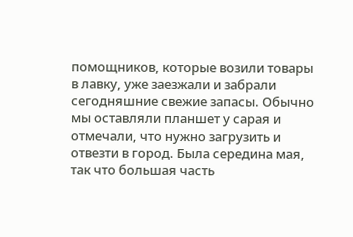помощников, которые возили товары в лавку, уже заезжали и забрали сегодняшние свежие запасы. Обычно мы оставляли планшет у сарая и отмечали, что нужно загрузить и отвезти в город. Была середина мая, так что большая часть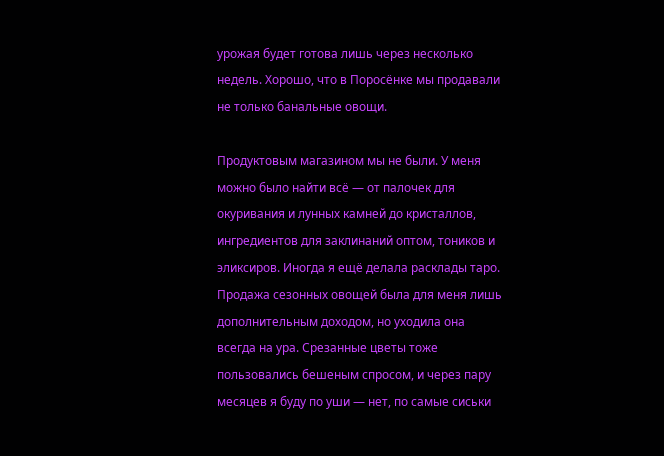урожая будет готова лишь через несколько недель. Хорошо, что в Поросёнке мы продавали не только банальные овощи.

Продуктовым магазином мы не были. У меня можно было найти всё — от палочек для окуривания и лунных камней до кристаллов, ингредиентов для заклинаний оптом, тоников и эликсиров. Иногда я ещё делала расклады таро. Продажа сезонных овощей была для меня лишь дополнительным доходом, но уходила она всегда на ура. Срезанные цветы тоже пользовались бешеным спросом, и через пару месяцев я буду по уши — нет, по самые сиськи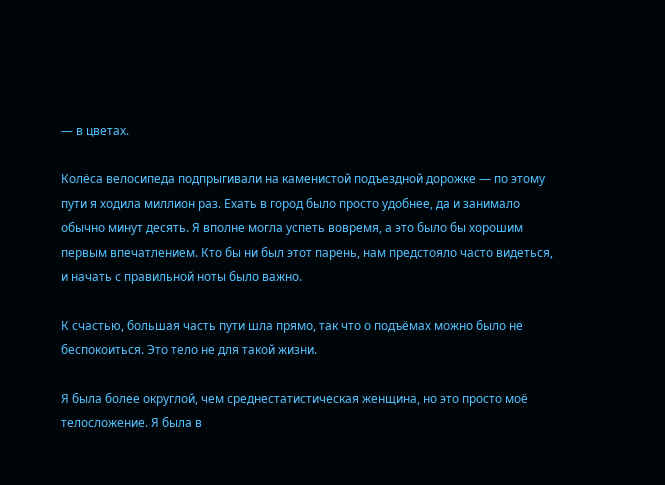— в цветах.

Колёса велосипеда подпрыгивали на каменистой подъездной дорожке — по этому пути я ходила миллион раз. Ехать в город было просто удобнее, да и занимало обычно минут десять. Я вполне могла успеть вовремя, а это было бы хорошим первым впечатлением. Кто бы ни был этот парень, нам предстояло часто видеться, и начать с правильной ноты было важно.

К счастью, большая часть пути шла прямо, так что о подъёмах можно было не беспокоиться. Это тело не для такой жизни.

Я была более округлой, чем среднестатистическая женщина, но это просто моё телосложение. Я была в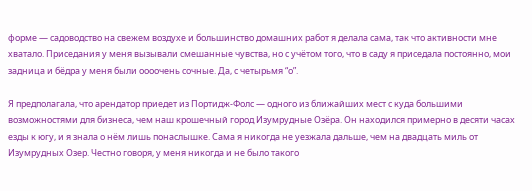форме — садоводство на свежем воздухе и большинство домашних работ я делала сама, так что активности мне хватало. Приседания у меня вызывали смешанные чувства, но с учётом того, что в саду я приседала постоянно, мои задница и бёдра у меня были оооочень сочные. Да, с четырьмя “о”.

Я предполагала, что арендатор приедет из Портидж-Фолс — одного из ближайших мест с куда большими возможностями для бизнеса, чем наш крошечный город Изумрудные Озёра. Он находился примерно в десяти часах езды к югу, и я знала о нём лишь понаслышке. Сама я никогда не уезжала дальше, чем на двадцать миль от Изумрудных Озер. Честно говоря, у меня никогда и не было такого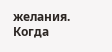желания. Когда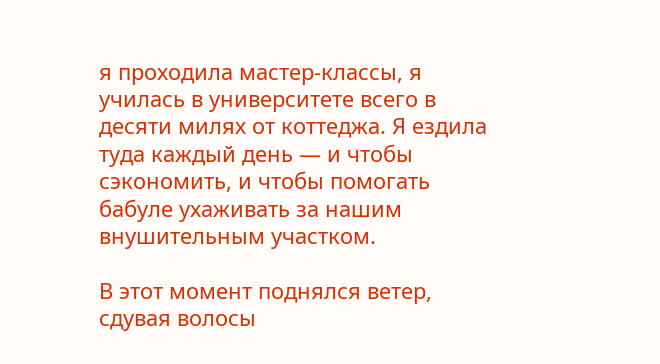я проходила мастер-классы, я училась в университете всего в десяти милях от коттеджа. Я ездила туда каждый день — и чтобы сэкономить, и чтобы помогать бабуле ухаживать за нашим внушительным участком.

В этот момент поднялся ветер, сдувая волосы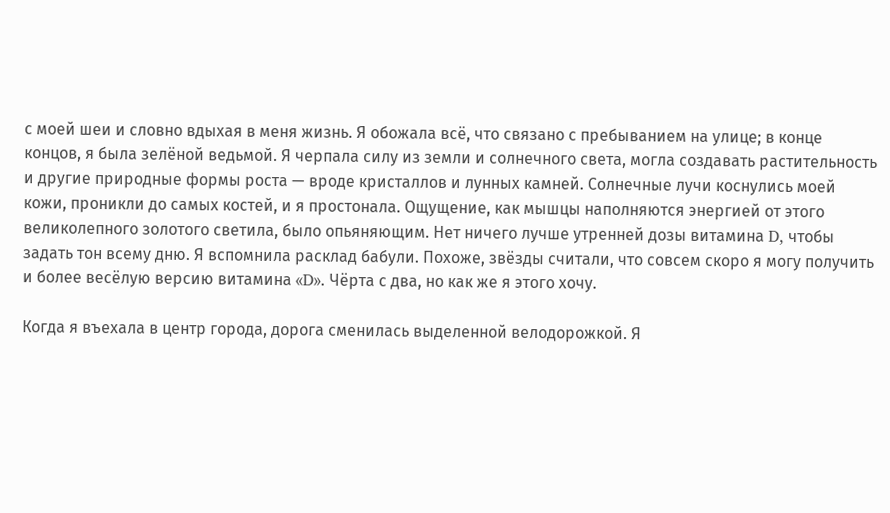с моей шеи и словно вдыхая в меня жизнь. Я обожала всё, что связано с пребыванием на улице; в конце концов, я была зелёной ведьмой. Я черпала силу из земли и солнечного света, могла создавать растительность и другие природные формы роста — вроде кристаллов и лунных камней. Солнечные лучи коснулись моей кожи, проникли до самых костей, и я простонала. Ощущение, как мышцы наполняются энергией от этого великолепного золотого светила, было опьяняющим. Нет ничего лучше утренней дозы витамина D, чтобы задать тон всему дню. Я вспомнила расклад бабули. Похоже, звёзды считали, что совсем скоро я могу получить и более весёлую версию витамина «D». Чёрта с два, но как же я этого хочу.

Когда я въехала в центр города, дорога сменилась выделенной велодорожкой. Я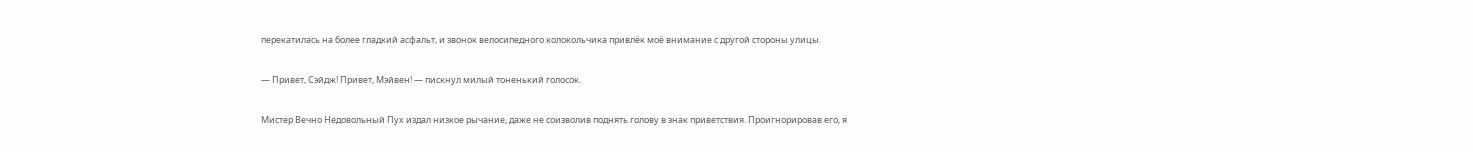перекатилась на более гладкий асфальт, и звонок велосипедного колокольчика привлёк моё внимание с другой стороны улицы.

— Привет, Сэйдж! Привет, Мэйвен! — пискнул милый тоненький голосок.

Мистер Вечно Недовольный Пух издал низкое рычание, даже не соизволив поднять голову в знак приветствия. Проигнорировав его, я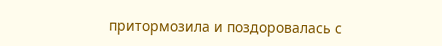притормозила и поздоровалась с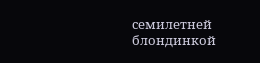семилетней блондинкой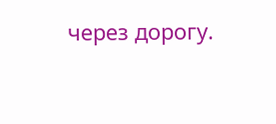через дорогу.